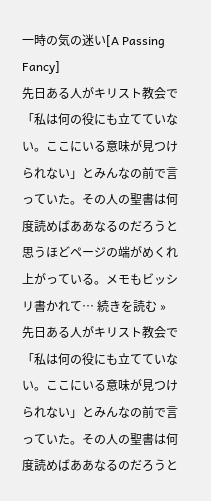一時の気の迷い[A Passing Fancy]
先日ある人がキリスト教会で「私は何の役にも立てていない。ここにいる意味が見つけられない」とみんなの前で言っていた。その人の聖書は何度読めばああなるのだろうと思うほどページの端がめくれ上がっている。メモもビッシリ書かれて… 続きを読む »
先日ある人がキリスト教会で「私は何の役にも立てていない。ここにいる意味が見つけられない」とみんなの前で言っていた。その人の聖書は何度読めばああなるのだろうと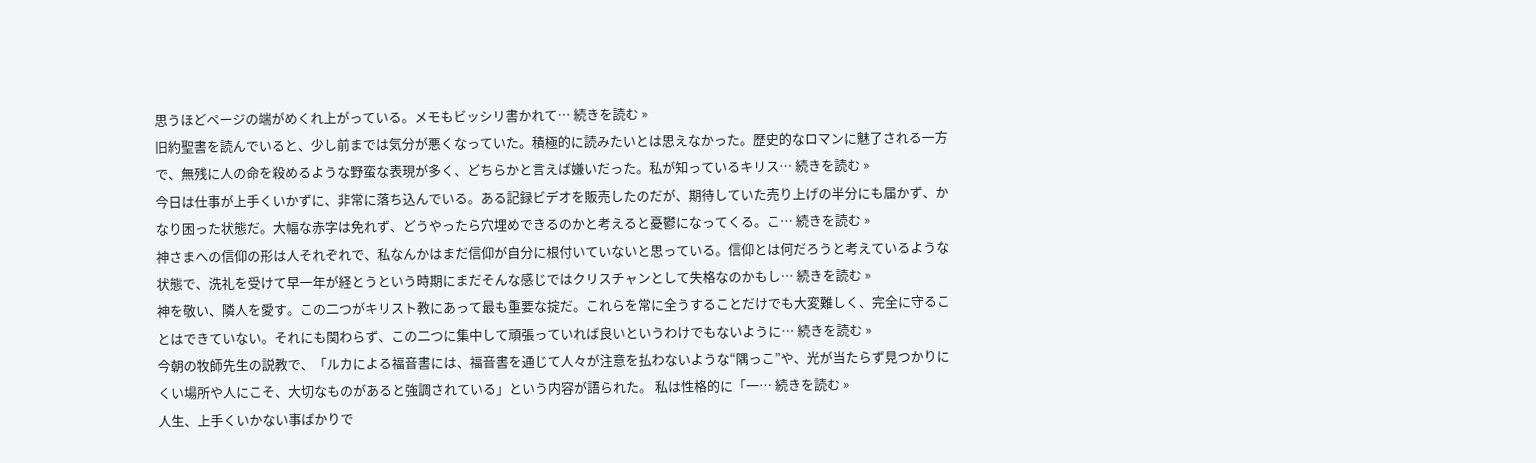思うほどページの端がめくれ上がっている。メモもビッシリ書かれて… 続きを読む »
旧約聖書を読んでいると、少し前までは気分が悪くなっていた。積極的に読みたいとは思えなかった。歴史的なロマンに魅了される一方で、無残に人の命を殺めるような野蛮な表現が多く、どちらかと言えば嫌いだった。私が知っているキリス… 続きを読む »
今日は仕事が上手くいかずに、非常に落ち込んでいる。ある記録ビデオを販売したのだが、期待していた売り上げの半分にも届かず、かなり困った状態だ。大幅な赤字は免れず、どうやったら穴埋めできるのかと考えると憂鬱になってくる。こ… 続きを読む »
神さまへの信仰の形は人それぞれで、私なんかはまだ信仰が自分に根付いていないと思っている。信仰とは何だろうと考えているような状態で、洗礼を受けて早一年が経とうという時期にまだそんな感じではクリスチャンとして失格なのかもし… 続きを読む »
神を敬い、隣人を愛す。この二つがキリスト教にあって最も重要な掟だ。これらを常に全うすることだけでも大変難しく、完全に守ることはできていない。それにも関わらず、この二つに集中して頑張っていれば良いというわけでもないように… 続きを読む »
今朝の牧師先生の説教で、「ルカによる福音書には、福音書を通じて人々が注意を払わないような“隅っこ”や、光が当たらず見つかりにくい場所や人にこそ、大切なものがあると強調されている」という内容が語られた。 私は性格的に「一… 続きを読む »
人生、上手くいかない事ばかりで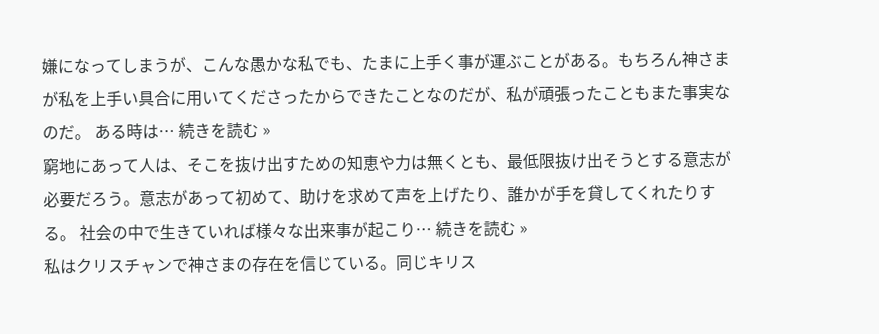嫌になってしまうが、こんな愚かな私でも、たまに上手く事が運ぶことがある。もちろん神さまが私を上手い具合に用いてくださったからできたことなのだが、私が頑張ったこともまた事実なのだ。 ある時は… 続きを読む »
窮地にあって人は、そこを抜け出すための知恵や力は無くとも、最低限抜け出そうとする意志が必要だろう。意志があって初めて、助けを求めて声を上げたり、誰かが手を貸してくれたりする。 社会の中で生きていれば様々な出来事が起こり… 続きを読む »
私はクリスチャンで神さまの存在を信じている。同じキリス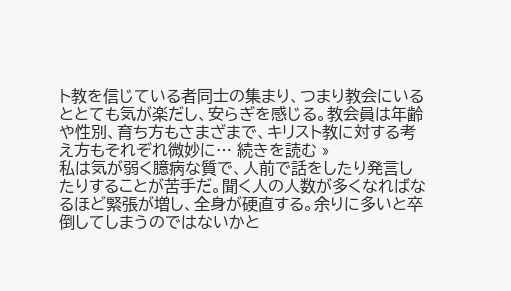ト教を信じている者同士の集まり、つまり教会にいるととても気が楽だし、安らぎを感じる。教会員は年齢や性別、育ち方もさまざまで、キリスト教に対する考え方もそれぞれ微妙に… 続きを読む »
私は気が弱く臆病な質で、人前で話をしたり発言したりすることが苦手だ。聞く人の人数が多くなればなるほど緊張が増し、全身が硬直する。余りに多いと卒倒してしまうのではないかと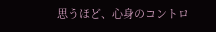思うほど、心身のコントロ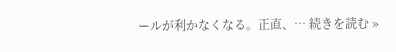ールが利かなくなる。正直、… 続きを読む »